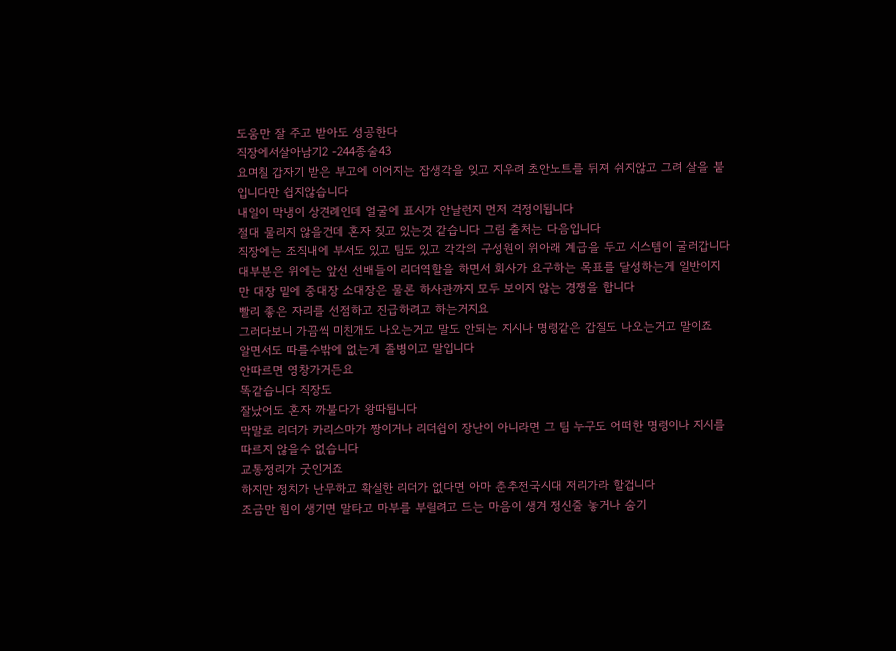도움만 잘 주고 받아도 성공한다
직장에서살아남기2 -244종술43
요며칠 갑자기 받은 부고에 이어지는 잡생각을 잊고 지우려 초안노트를 뒤져 쉬지않고 그려 살을 붙입니다만 쉽지않습니다
내일이 막냉이 상견례인데 얼굴에 표시가 안날런지 먼저 걱정이됩니다
절대 물리지 않을건데 혼자 짖고 있는것 같습니다 그림 출처는 다음입니다
직장에는 조직내에 부서도 있고 팀도 있고 각각의 구성원이 위아래 계급을 두고 시스템이 굴러갑니다
대부분은 위에는 앞선 선배들이 리더역할을 하면서 회사가 요구하는 목표를 달성하는게 일반이지만 대장 밑에 중대장 소대장은 물론 하사관까지 모두 보이지 않는 경쟁을 합니다
빨리 좋은 자리를 선점하고 진급하려고 하는거지요
그러다보니 가끔씩 미친개도 나오는거고 말도 안되는 지시나 명령같은 갑질도 나오는거고 말이죠
알면서도 따를수밖에 없는게 졸병이고 말입니다
안따르면 영창가거든요
똑같습니다 직장도
잘났어도 혼자 까불다가 왕따됩니다
막말로 리더가 카리스마가 짱이거나 리더쉽이 장난이 아니라면 그 팀 누구도 어떠한 명령이나 지시를 따르지 않을수 없습니다
교통정리가 굿인거죠
하지만 정치가 난무하고 확실한 리더가 없다면 아마 춘추전국시대 저리가라 할겁니다
조금만 힘이 생기면 말타고 마부를 부릴려고 드는 마음이 생겨 정신줄 놓거나 숨기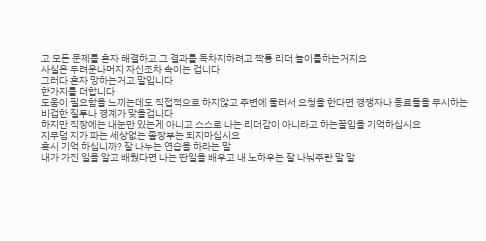고 모든 문제를 혼자 해결하고 그 결과를 독차지하려고 짝퉁 리더 놀이를하는거지요
사실은 두려운나머지 자신조차 속이는 겁니다
그러다 혼자 망하는거고 말입니다
한가지를 더합니다
도움이 필요함을 느끼는데도 직접적으로 하지않고 주변에 둘러서 요청을 한다면 경쟁자나 동료들을 무시하는 비겁한 질투나 경계가 맞을겁니다
하지만 직장에는 내눈만 있는게 아니고 스스로 나는 리더감이 아니라고 하는꼴임을 기억하십시요
지무덤 지가 파는 세상없는 졸장부는 되지마십시요
혹시 기억 하십니까? 잘 나누는 연습을 하라는 말
내가 가진 일을 알고 배웠다면 나는 딴일을 배우고 내 노하우는 잘 나눠주란 말 말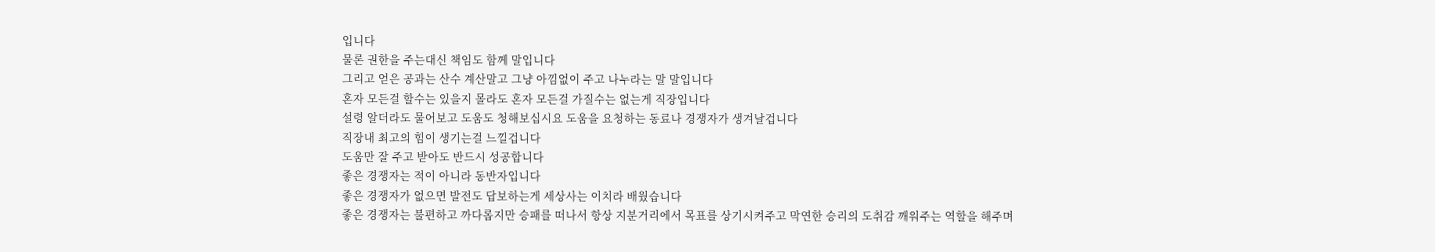입니다
물론 권한을 주는대신 책임도 함께 말입니다
그리고 얻은 공과는 산수 계산말고 그냥 아낌없이 주고 나누라는 말 말입니다
혼자 모든걸 할수는 있을지 몰라도 혼자 모든걸 가질수는 없는게 직장입니다
설령 알더라도 물어보고 도움도 청해보십시요 도움을 요청하는 동료나 경쟁자가 생겨날겁니다
직장내 최고의 힘이 생기는걸 느낄겁니다
도움만 잘 주고 받아도 반드시 성공합니다
좋은 경쟁자는 적이 아니라 동반자입니다
좋은 경쟁자가 없으면 발전도 답보하는게 세상사는 이치라 배웠습니다
좋은 경쟁자는 불편하고 까다롭지만 승패를 떠나서 항상 지분거리에서 목표를 상기시켜주고 막연한 승리의 도취감 깨워주는 역할을 해주며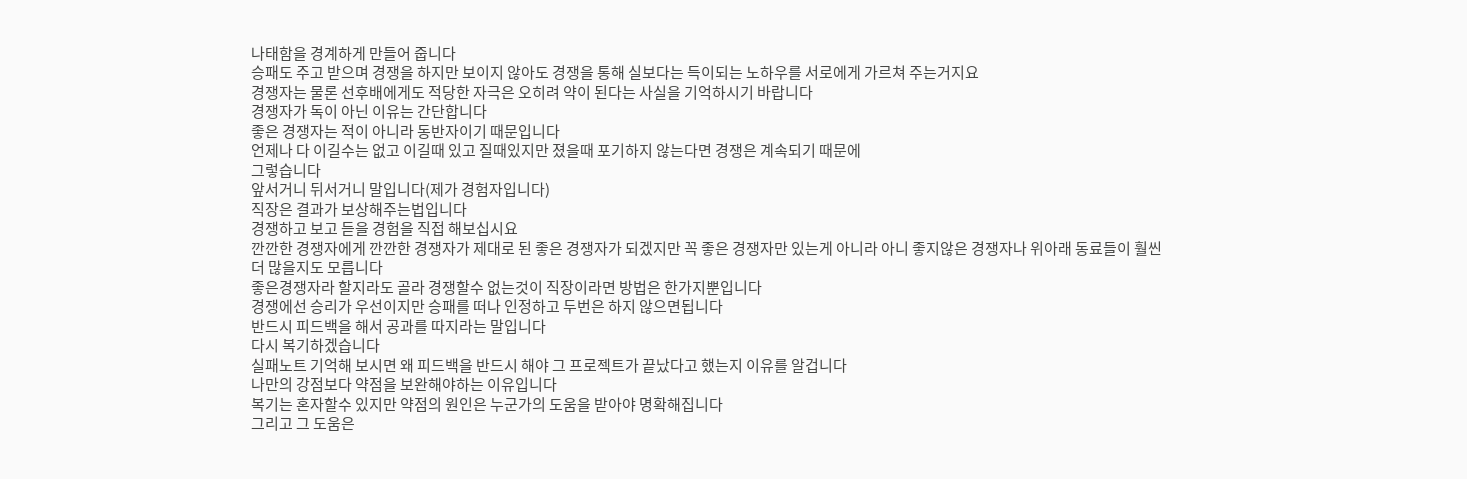나태함을 경계하게 만들어 줍니다
승패도 주고 받으며 경쟁을 하지만 보이지 않아도 경쟁을 통해 실보다는 득이되는 노하우를 서로에게 가르쳐 주는거지요
경쟁자는 물론 선후배에게도 적당한 자극은 오히려 약이 된다는 사실을 기억하시기 바랍니다
경쟁자가 독이 아닌 이유는 간단합니다
좋은 경쟁자는 적이 아니라 동반자이기 때문입니다
언제나 다 이길수는 없고 이길때 있고 질때있지만 졌을때 포기하지 않는다면 경쟁은 계속되기 때문에
그렇습니다
앞서거니 뒤서거니 말입니다(제가 경험자입니다)
직장은 결과가 보상해주는법입니다
경쟁하고 보고 듣을 경험을 직접 해보십시요
깐깐한 경쟁자에게 깐깐한 경쟁자가 제대로 된 좋은 경쟁자가 되겠지만 꼭 좋은 경쟁자만 있는게 아니라 아니 좋지않은 경쟁자나 위아래 동료들이 훨씬 더 많을지도 모릅니다
좋은경쟁자라 할지라도 골라 경쟁할수 없는것이 직장이라면 방법은 한가지뿐입니다
경쟁에선 승리가 우선이지만 승패를 떠나 인정하고 두번은 하지 않으면됩니다
반드시 피드백을 해서 공과를 따지라는 말입니다
다시 복기하겠습니다
실패노트 기억해 보시면 왜 피드백을 반드시 해야 그 프로젝트가 끝났다고 했는지 이유를 알겁니다
나만의 강점보다 약점을 보완해야하는 이유입니다
복기는 혼자할수 있지만 약점의 원인은 누군가의 도움을 받아야 명확해집니다
그리고 그 도움은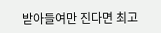받아들여만 진다면 최고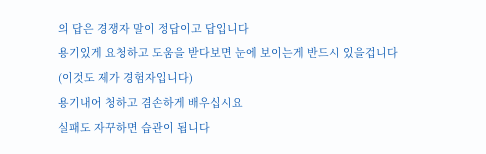의 답은 경쟁자 말이 정답이고 답입니다
용기있게 요청하고 도움을 받다보면 눈에 보이는게 반드시 있을겁니다(이것도 제가 경험자입니다)
용기내어 청하고 겸손하게 배우십시요
실패도 자꾸하면 습관이 됩니다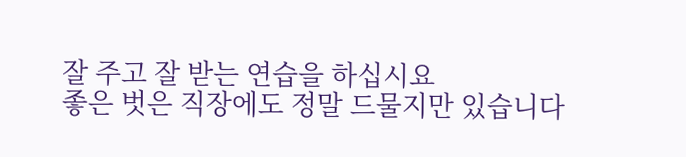잘 주고 잘 받는 연습을 하십시요
좋은 벗은 직장에도 정말 드물지만 있습니다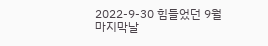2022-9-30 힘들었던 9월 마지막날